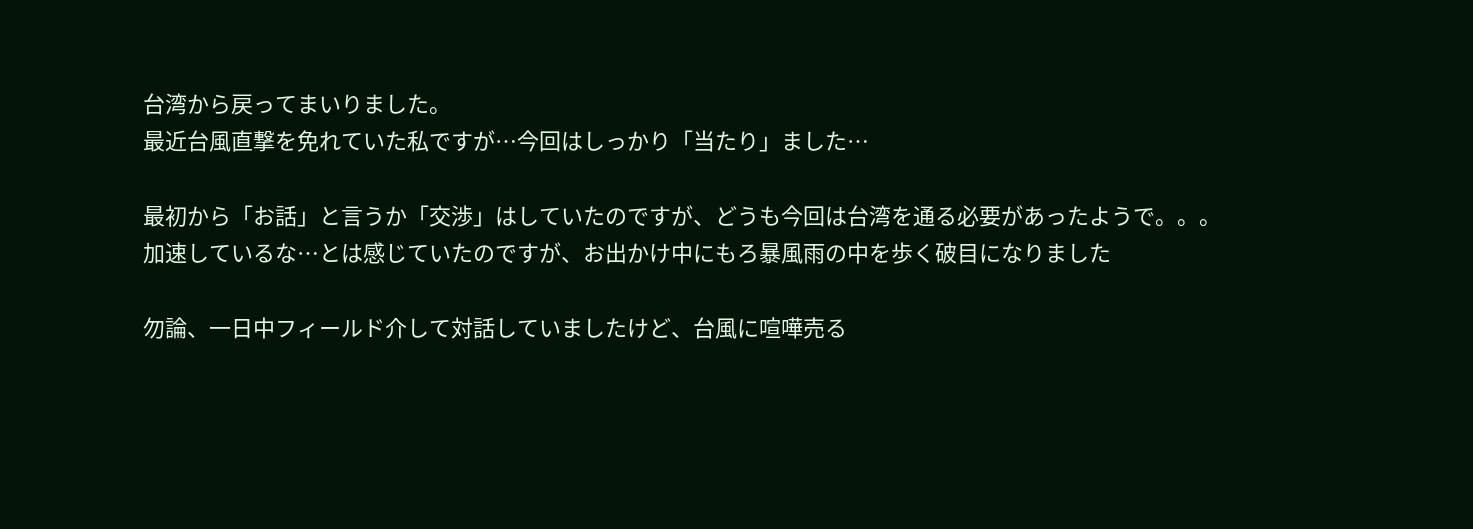台湾から戻ってまいりました。
最近台風直撃を免れていた私ですが…今回はしっかり「当たり」ました…

最初から「お話」と言うか「交渉」はしていたのですが、どうも今回は台湾を通る必要があったようで。。。
加速しているな…とは感じていたのですが、お出かけ中にもろ暴風雨の中を歩く破目になりました

勿論、一日中フィールド介して対話していましたけど、台風に喧嘩売る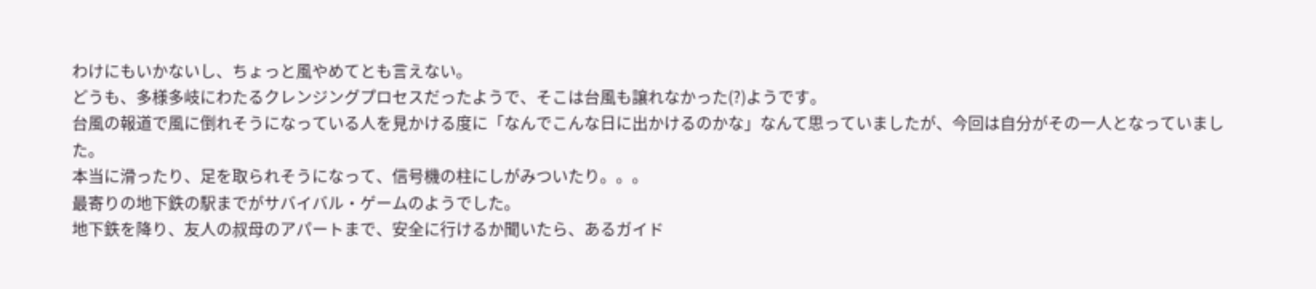わけにもいかないし、ちょっと風やめてとも言えない。
どうも、多様多岐にわたるクレンジングプロセスだったようで、そこは台風も譲れなかった(?)ようです。
台風の報道で風に倒れそうになっている人を見かける度に「なんでこんな日に出かけるのかな」なんて思っていましたが、今回は自分がその一人となっていました。
本当に滑ったり、足を取られそうになって、信号機の柱にしがみついたり。。。
最寄りの地下鉄の駅までがサバイバル・ゲームのようでした。
地下鉄を降り、友人の叔母のアパートまで、安全に行けるか聞いたら、あるガイド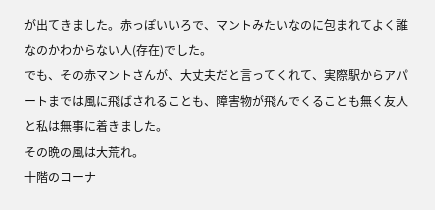が出てきました。赤っぽいいろで、マントみたいなのに包まれてよく誰なのかわからない人(存在)でした。
でも、その赤マントさんが、大丈夫だと言ってくれて、実際駅からアパートまでは風に飛ばされることも、障害物が飛んでくることも無く友人と私は無事に着きました。
その晩の風は大荒れ。
十階のコーナ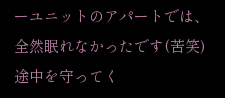ーユニットのアパートでは、全然眠れなかったです(苦笑)
途中を守ってく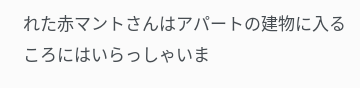れた赤マントさんはアパートの建物に入るころにはいらっしゃいま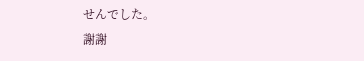せんでした。
謝謝